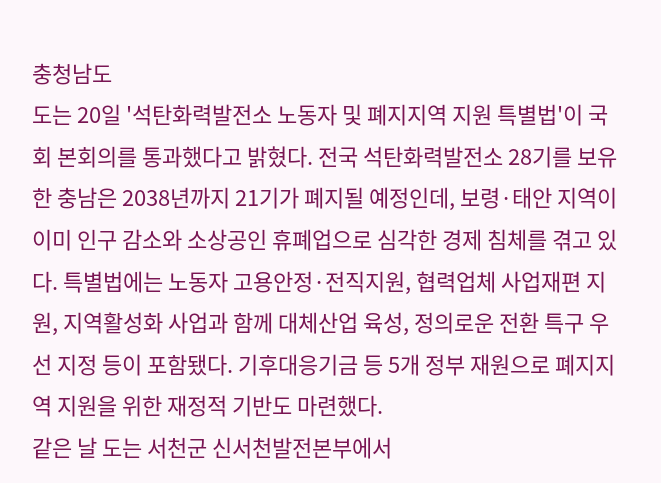충청남도
도는 20일 '석탄화력발전소 노동자 및 폐지지역 지원 특별법'이 국회 본회의를 통과했다고 밝혔다. 전국 석탄화력발전소 28기를 보유한 충남은 2038년까지 21기가 폐지될 예정인데, 보령·태안 지역이 이미 인구 감소와 소상공인 휴폐업으로 심각한 경제 침체를 겪고 있다. 특별법에는 노동자 고용안정·전직지원, 협력업체 사업재편 지원, 지역활성화 사업과 함께 대체산업 육성, 정의로운 전환 특구 우선 지정 등이 포함됐다. 기후대응기금 등 5개 정부 재원으로 폐지지역 지원을 위한 재정적 기반도 마련했다.
같은 날 도는 서천군 신서천발전본부에서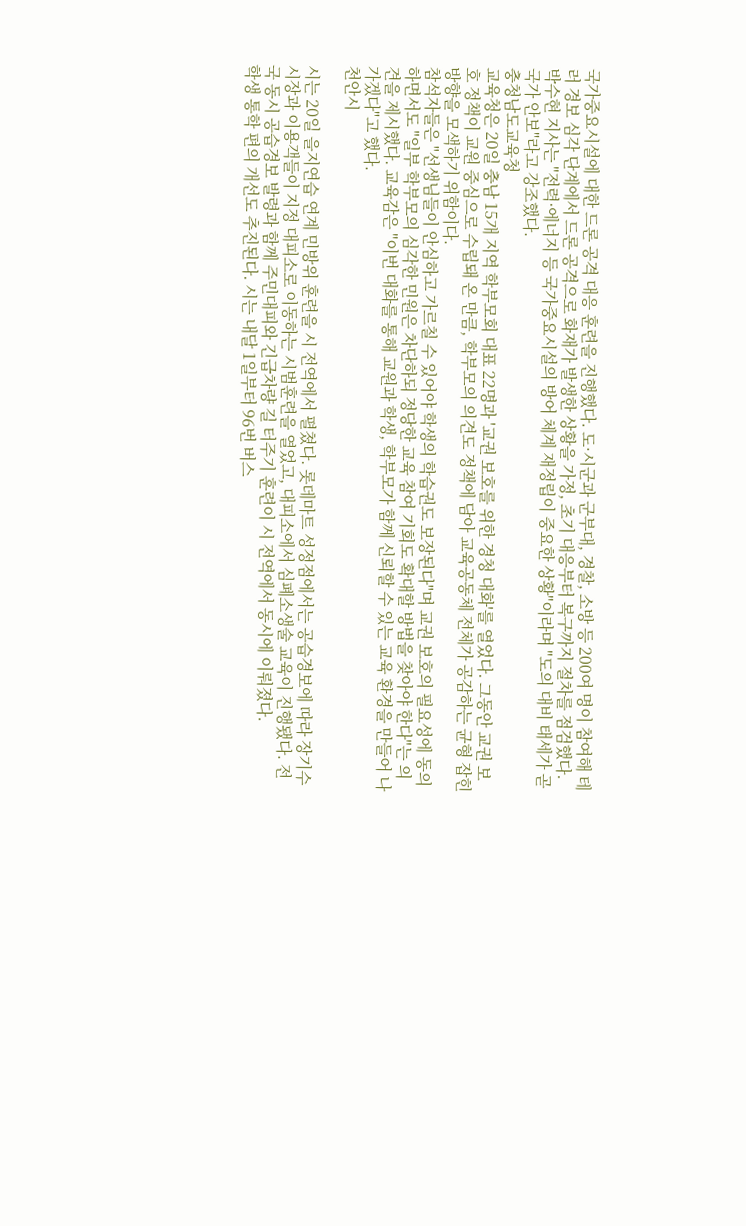국가중요시설에 대한 드론 공격 대응 훈련을 진행했다. 도·시군과 군부대, 경찰, 소방 등 200여 명이 참여해 테러 경보 심각 단계에서 드론 공격으로 화재가 발생한 상황을 가정, 초기 대응부터 복구까지 절차를 점검했다. 박수현 지사는 "전력·에너지 등 국가중요시설의 방어 체계 재정립이 중요한 상황"이라며 "도의 대비 태세가 곧 국가 안보"라고 강조했다.
충청남도교육청
교육청은 20일 충남 15개 지역 학부모회 대표 22명과 '교권 보호를 위한 경청 대화'를 열었다. 그동안 교권 보호 정책이 교원 중심으로 수립돼 온 만큼, 학부모의 의견도 정책에 담아 교육공동체 전체가 공감하는 균형 잡힌 방향을 모색하기 위함이다.
참석자들은 "선생님들이 안심하고 가르칠 수 있어야 학생의 학습권도 보장된다"며 교권 보호의 필요성에 동의하면서도 "일부 학부모의 심각한 민원은 차단하되 정당한 교육 참여 기회도 확대할 방법을 찾아야 한다"는 의견을 제시했다. 교육감은 "이번 대화를 통해 교원과 학생, 학부모가 함께 신뢰할 수 있는 교육 환경을 만들어 나가겠다"고 했다.
천안시

시는 20일 을지연습 연계 민방위 훈련을 시 전역에서 펼쳤다. 롯데마트 성정점에서는 공습경보에 따라 장기수 시장과 이용객들이 지정 대피소로 이동하는 시범훈련을 열었고, 대피소에서 심폐소생술 교육이 진행됐다. 전국 동시 공습경보 발령과 함께 주민대피와 긴급차량 길 터주기 훈련이 시 전역에서 동시에 이뤄졌다.
학생 통학 편의 개선도 추진된다. 시는 내달 1일부터 96번 버스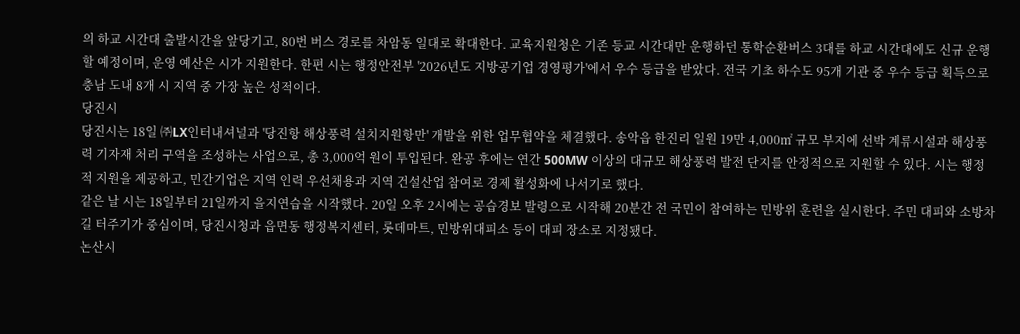의 하교 시간대 출발시간을 앞당기고, 80번 버스 경로를 차암동 일대로 확대한다. 교육지원청은 기존 등교 시간대만 운행하던 통학순환버스 3대를 하교 시간대에도 신규 운행할 예정이며, 운영 예산은 시가 지원한다. 한편 시는 행정안전부 '2026년도 지방공기업 경영평가'에서 우수 등급을 받았다. 전국 기초 하수도 95개 기관 중 우수 등급 획득으로 충남 도내 8개 시 지역 중 가장 높은 성적이다.
당진시
당진시는 18일 ㈜LX인터내셔널과 '당진항 해상풍력 설치지원항만' 개발을 위한 업무협약을 체결했다. 송악읍 한진리 일원 19만 4,000㎡ 규모 부지에 선박 계류시설과 해상풍력 기자재 처리 구역을 조성하는 사업으로, 총 3,000억 원이 투입된다. 완공 후에는 연간 500MW 이상의 대규모 해상풍력 발전 단지를 안정적으로 지원할 수 있다. 시는 행정적 지원을 제공하고, 민간기업은 지역 인력 우선채용과 지역 건설산업 참여로 경제 활성화에 나서기로 했다.
같은 날 시는 18일부터 21일까지 을지연습을 시작했다. 20일 오후 2시에는 공습경보 발령으로 시작해 20분간 전 국민이 참여하는 민방위 훈련을 실시한다. 주민 대피와 소방차 길 터주기가 중심이며, 당진시청과 읍면동 행정복지센터, 롯데마트, 민방위대피소 등이 대피 장소로 지정됐다.
논산시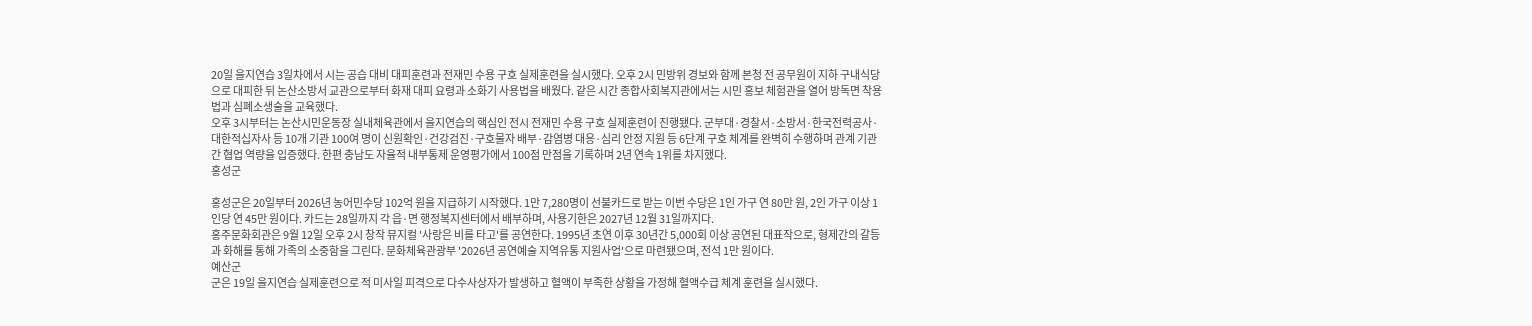20일 을지연습 3일차에서 시는 공습 대비 대피훈련과 전재민 수용 구호 실제훈련을 실시했다. 오후 2시 민방위 경보와 함께 본청 전 공무원이 지하 구내식당으로 대피한 뒤 논산소방서 교관으로부터 화재 대피 요령과 소화기 사용법을 배웠다. 같은 시간 종합사회복지관에서는 시민 홍보 체험관을 열어 방독면 착용법과 심폐소생술을 교육했다.
오후 3시부터는 논산시민운동장 실내체육관에서 을지연습의 핵심인 전시 전재민 수용 구호 실제훈련이 진행됐다. 군부대·경찰서·소방서·한국전력공사·대한적십자사 등 10개 기관 100여 명이 신원확인·건강검진·구호물자 배부·감염병 대응·심리 안정 지원 등 6단계 구호 체계를 완벽히 수행하며 관계 기관 간 협업 역량을 입증했다. 한편 충남도 자율적 내부통제 운영평가에서 100점 만점을 기록하며 2년 연속 1위를 차지했다.
홍성군

홍성군은 20일부터 2026년 농어민수당 102억 원을 지급하기 시작했다. 1만 7,280명이 선불카드로 받는 이번 수당은 1인 가구 연 80만 원, 2인 가구 이상 1인당 연 45만 원이다. 카드는 28일까지 각 읍·면 행정복지센터에서 배부하며, 사용기한은 2027년 12월 31일까지다.
홍주문화회관은 9월 12일 오후 2시 창작 뮤지컬 '사랑은 비를 타고'를 공연한다. 1995년 초연 이후 30년간 5,000회 이상 공연된 대표작으로, 형제간의 갈등과 화해를 통해 가족의 소중함을 그린다. 문화체육관광부 '2026년 공연예술 지역유통 지원사업'으로 마련됐으며, 전석 1만 원이다.
예산군
군은 19일 을지연습 실제훈련으로 적 미사일 피격으로 다수사상자가 발생하고 혈액이 부족한 상황을 가정해 혈액수급 체계 훈련을 실시했다.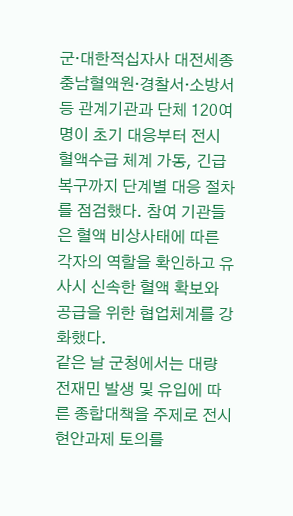군·대한적십자사 대전세종충남혈액원·경찰서·소방서 등 관계기관과 단체 120여 명이 초기 대응부터 전시 혈액수급 체계 가동, 긴급복구까지 단계별 대응 절차를 점검했다. 참여 기관들은 혈액 비상사태에 따른 각자의 역할을 확인하고 유사시 신속한 혈액 확보와 공급을 위한 협업체계를 강화했다.
같은 날 군청에서는 대량 전재민 발생 및 유입에 따른 종합대책을 주제로 전시현안과제 토의를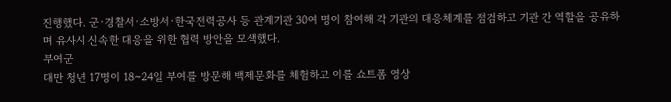진행했다. 군·경찰서·소방서·한국전력공사 등 관계기관 30여 명이 참여해 각 기관의 대응체계를 점검하고 기관 간 역할을 공유하며 유사시 신속한 대응을 위한 협력 방안을 모색했다.
부여군
대만 청년 17명이 18~24일 부여를 방문해 백제문화를 체험하고 이를 쇼트폼 영상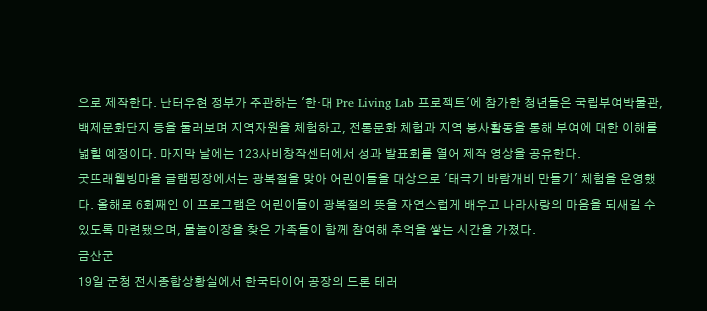으로 제작한다. 난터우현 정부가 주관하는 '한·대 Pre Living Lab 프로젝트'에 참가한 청년들은 국립부여박물관, 백제문화단지 등을 둘러보며 지역자원을 체험하고, 전통문화 체험과 지역 봉사활동을 통해 부여에 대한 이해를 넓힐 예정이다. 마지막 날에는 123사비창작센터에서 성과 발표회를 열어 제작 영상을 공유한다.
굿뜨래웰빙마을 글램핑장에서는 광복절을 맞아 어린이들을 대상으로 '태극기 바람개비 만들기' 체험을 운영했다. 올해로 6회째인 이 프로그램은 어린이들이 광복절의 뜻을 자연스럽게 배우고 나라사랑의 마음을 되새길 수 있도록 마련됐으며, 물놀이장을 찾은 가족들이 함께 참여해 추억을 쌓는 시간을 가졌다.
금산군
19일 군청 전시종합상황실에서 한국타이어 공장의 드론 테러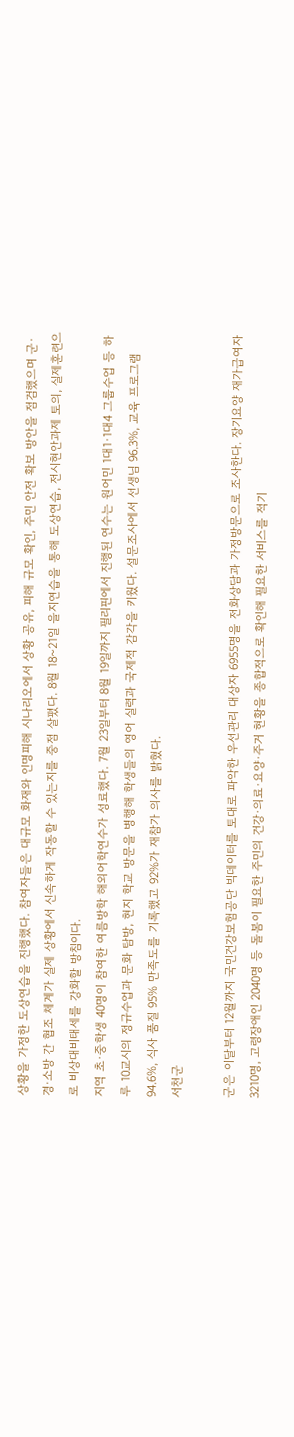상황을 가정한 도상연습을 진행했다. 참여자들은 대규모 화재와 인명피해 시나리오에서 상황 공유, 피해 규모 확인, 주민 안전 확보 방안을 점검했으며 군·경·소방 간 협조 체계가 실제 상황에서 신속하게 작동할 수 있는지를 중점 살폈다. 8월 18~21일 을지연습을 통해 도상연습, 전시현안과제 토의, 실제훈련으로 비상대비태세를 강화할 방침이다.
지역 초·중학생 40명이 참여한 여름방학 해외어학연수가 성료했다. 7월 23일부터 8월 19일까지 필리핀에서 진행된 연수는 원어민 1대1·1대4 그룹수업 등 하루 10교시의 정규수업과 문화 탐방, 현지 학교 방문을 병행해 학생들의 영어 실력과 국제적 감각을 키웠다. 설문조사에서 선생님 96.3%, 교육 프로그램 94.6%, 식사 품질 95% 만족도를 기록했고 92%가 재참가 의사를 밝혔다.
서천군

군은 이달부터 12월까지 국민건강보험공단 빅데이터를 토대로 파악한 우선관리 대상자 6955명을 전화상담과 가정방문으로 조사한다. 장기요양 재가급여자 3210명, 고령장애인 2040명 등 돌봄이 필요한 주민의 건강·의료·요양·주거 현황을 종합적으로 확인해 필요한 서비스를 적기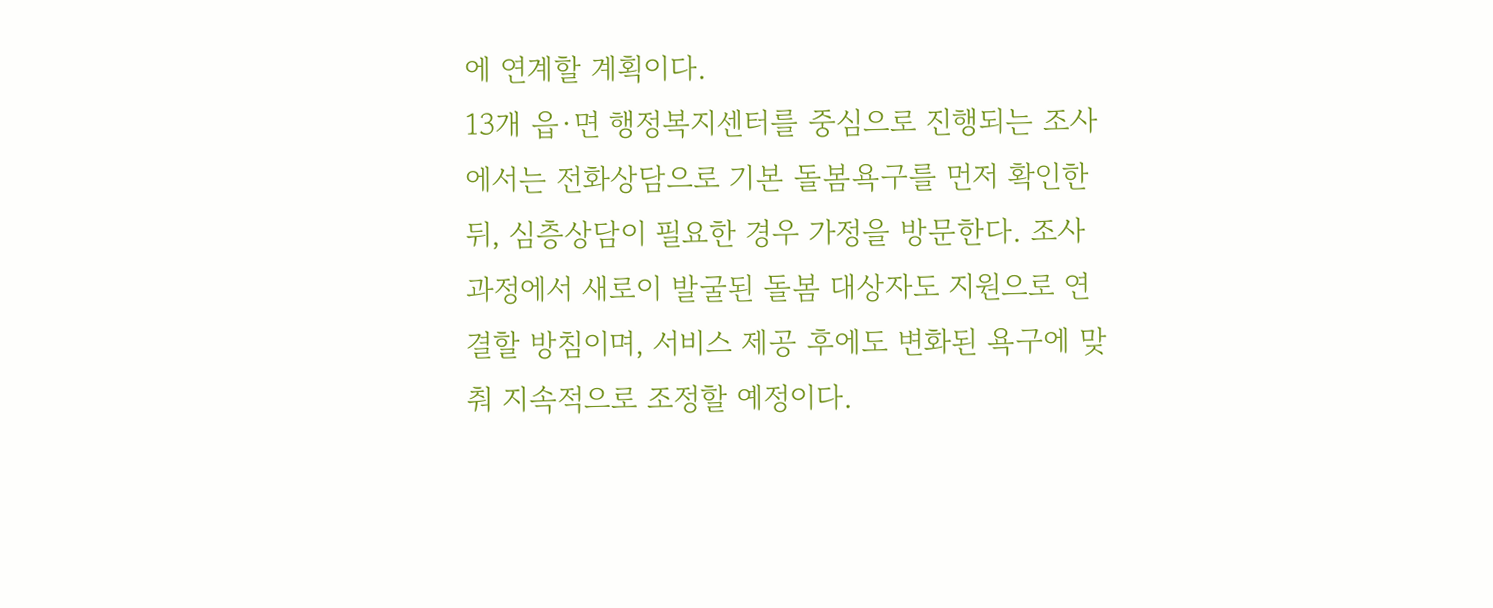에 연계할 계획이다.
13개 읍·면 행정복지센터를 중심으로 진행되는 조사에서는 전화상담으로 기본 돌봄욕구를 먼저 확인한 뒤, 심층상담이 필요한 경우 가정을 방문한다. 조사 과정에서 새로이 발굴된 돌봄 대상자도 지원으로 연결할 방침이며, 서비스 제공 후에도 변화된 욕구에 맞춰 지속적으로 조정할 예정이다.